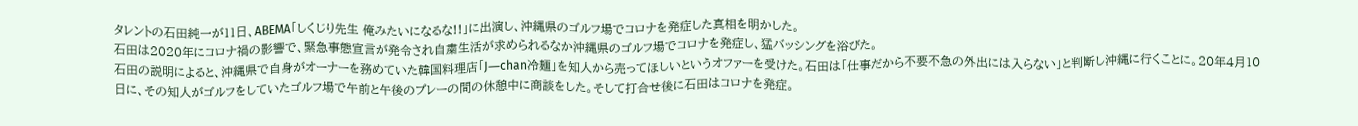タレントの石田純一が11日、ABEMA「しくじり先生 俺みたいになるな!!」に出演し、沖縄県のゴルフ場でコロナを発症した真相を明かした。
石田は2020年にコロナ禍の影響で、緊急事態宣言が発令され自粛生活が求められるなか沖縄県のゴルフ場でコロナを発症し、猛バッシングを浴びた。
石田の説明によると、沖縄県で自身がオーナーを務めていた韓国料理店「J―chan冷麺」を知人から売ってほしいというオファーを受けた。石田は「仕事だから不要不急の外出には入らない」と判断し沖縄に行くことに。20年4月10日に、その知人がゴルフをしていたゴルフ場で午前と午後のプレーの間の休憩中に商談をした。そして打合せ後に石田はコロナを発症。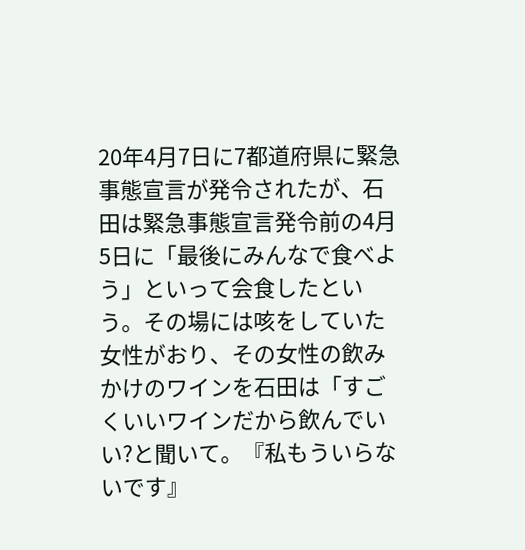20年4月7日に7都道府県に緊急事態宣言が発令されたが、石田は緊急事態宣言発令前の4月5日に「最後にみんなで食べよう」といって会食したという。その場には咳をしていた女性がおり、その女性の飲みかけのワインを石田は「すごくいいワインだから飲んでいい?と聞いて。『私もういらないです』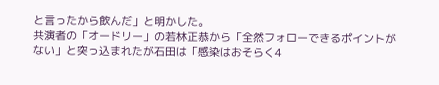と言ったから飲んだ」と明かした。
共演者の「オードリー」の若林正恭から「全然フォローできるポイントがない」と突っ込まれたが石田は「感染はおそらく4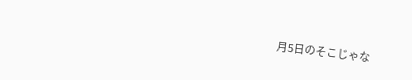月5日のそこじゃな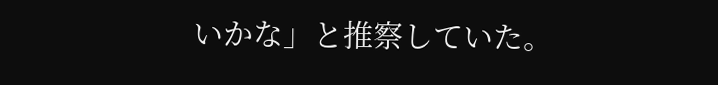いかな」と推察していた。